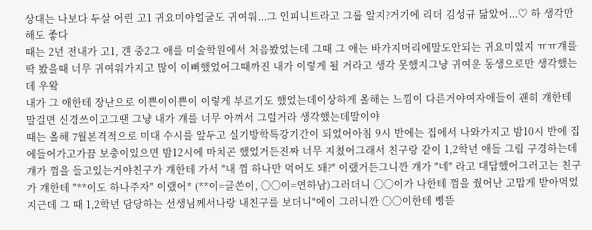상대는 나보다 두살 어린 고1 귀요미야얼굴도 귀여워...그 인피니트라고 그룹 알지?거기에 리더 김성규 닮았어...♡ 하 생각만해도 좋다
때는 2년 전내가 고1, 걘 중2그 애를 미술학원에서 처음봤었는데 그때 그 애는 바가지머리에말도안되는 귀요미였지 ㅠㅠ걔를 딱 봤을때 너무 귀여워가지고 많이 이뻐했었어그때까진 내가 이렇게 될 거라고 생각 못했지그냥 귀여운 동생으로만 생각했는데 우왘
내가 그 애한테 장난으로 이쁜이이쁜이 이렇게 부르기도 했었는데이상하게 올해는 느낌이 다른거야여자애들이 괜히 걔한테 말걸면 신경쓰이고그땐 그냥 내가 걔를 너무 아껴서 그럴거라 생각했는데말이야
때는 올해 7월본격적으로 미대 수시를 앞두고 실기방학특강기간이 되었어아침 9시 반에는 집에서 나와가지고 밤10시 반에 집에들어가고가끔 보충이있으면 밤12시에 마치곤 했었거든진짜 너무 지쳤어그래서 친구랑 같이 1,2학년 애들 그림 구경하는데걔가 껌을 들고있는거야친구가 걔한테 가서 "내 껌 하나만 먹어도 돼?" 이랬거든그니깐 걔가 "네" 라고 대답했어그러고는 친구가 걔한테 "**이도 하나주자" 이랬어* (**이=글쓴이, ○○이=연하남)그러더니 ○○이가 나한테 껌을 줬어난 고맙게 받아먹었지근데 그 때 1,2학년 담당하는 선생님께서나랑 내친구를 보더니"에이 그러니깐 ○○이한테 삥뜯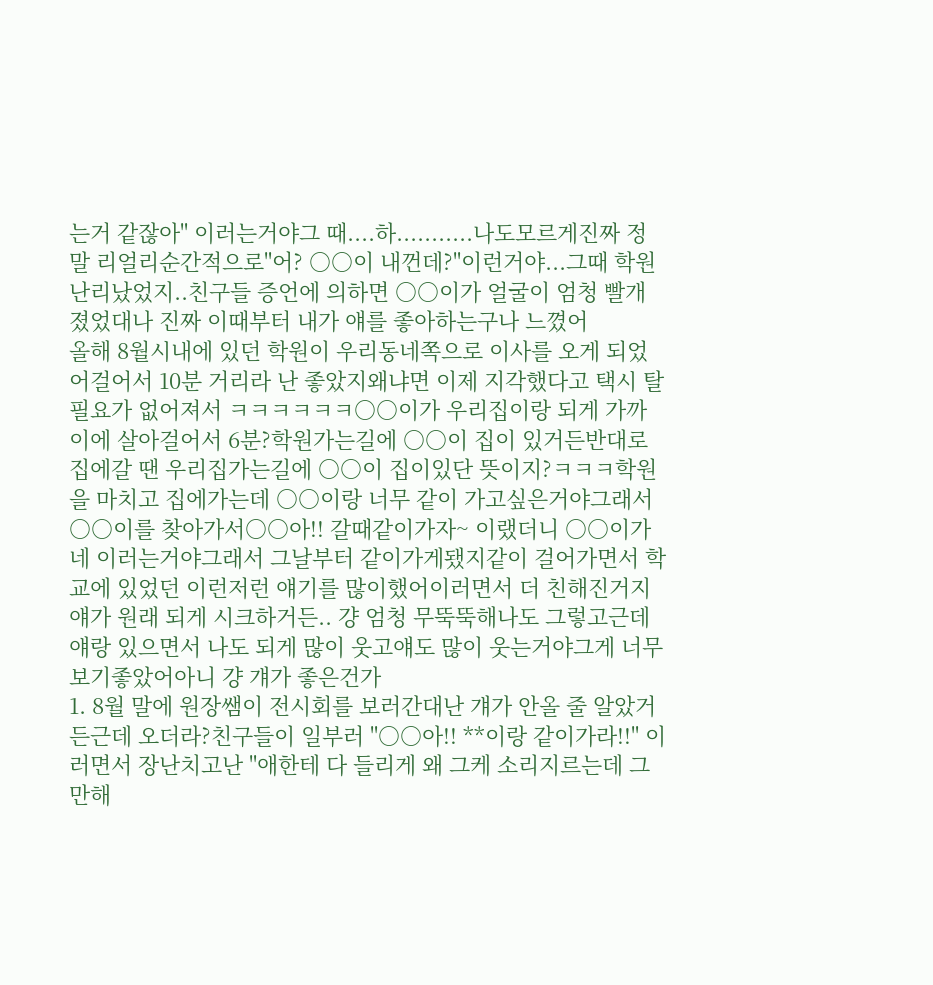는거 같잖아" 이러는거야그 때....하...........나도모르게진짜 정말 리얼리순간적으로"어? ○○이 내껀데?"이런거야...그때 학원 난리났었지..친구들 증언에 의하면 ○○이가 얼굴이 엄청 빨개졌었대나 진짜 이때부터 내가 얘를 좋아하는구나 느꼈어
올해 8월시내에 있던 학원이 우리동네쪽으로 이사를 오게 되었어걸어서 10분 거리라 난 좋았지왜냐면 이제 지각했다고 택시 탈 필요가 없어져서 ㅋㅋㅋㅋㅋㅋ○○이가 우리집이랑 되게 가까이에 살아걸어서 6분?학원가는길에 ○○이 집이 있거든반대로 집에갈 땐 우리집가는길에 ○○이 집이있단 뜻이지?ㅋㅋㅋ학원을 마치고 집에가는데 ○○이랑 너무 같이 가고싶은거야그래서 ○○이를 찾아가서○○아!! 갈때같이가자~ 이랬더니 ○○이가 네 이러는거야그래서 그날부터 같이가게됐지같이 걸어가면서 학교에 있었던 이런저런 얘기를 많이했어이러면서 더 친해진거지얘가 원래 되게 시크하거든.. 걍 엄청 무뚝뚝해나도 그렇고근데 얘랑 있으면서 나도 되게 많이 웃고얘도 많이 웃는거야그게 너무 보기좋았어아니 걍 걔가 좋은건가
1. 8월 말에 원장쌤이 전시회를 보러간대난 걔가 안올 줄 알았거든근데 오더라?친구들이 일부러 "○○아!! **이랑 같이가라!!" 이러면서 장난치고난 "애한테 다 들리게 왜 그케 소리지르는데 그만해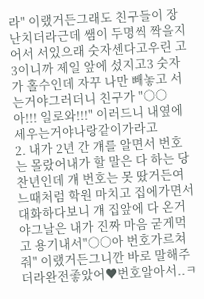라" 이랬거든그래도 친구들이 장난치더라근데 쌤이 두명씩 짝을지어서 서있으래 숫자센다고우린 고3이니까 제일 앞에 섰지고3 숫자가 홀수인데 자꾸 나만 빼놓고 서는거야그러더니 친구가 "○○아!!! 일로와!!!" 이러드니 내옆에 세우는거야나랑같이가라고
2. 내가 2년 간 걔를 알면서 번호는 몰랐어내가 할 말은 다 하는 당찬년인데 걔 번호는 못 땄거든여느때처럼 학원 마치고 집에가면서 대화하다보니 걔 집앞에 다 온거야그날은 내가 진짜 마음 굳게먹고 용기내서"○○아 번호가르쳐줘" 이랬거든그니깐 바로 말해주더라완전좋았어♥번호알아서..ㅋ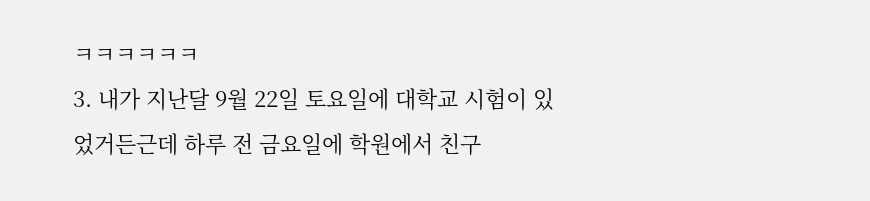ㅋㅋㅋㅋㅋㅋ
3. 내가 지난달 9월 22일 토요일에 대학교 시험이 있었거든근데 하루 전 금요일에 학원에서 친구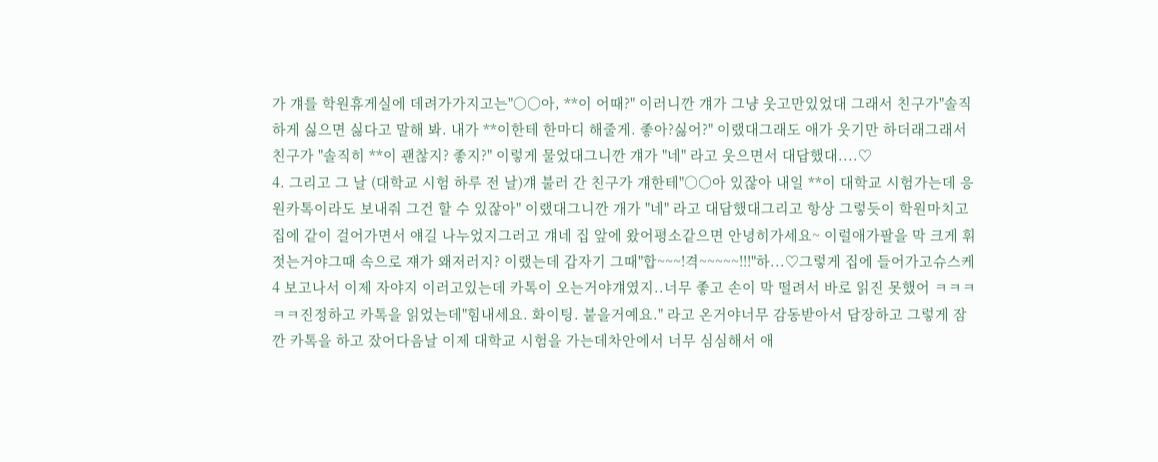가 걔를 학원휴게실에 데려가가지고는"○○아, **이 어때?" 이러니깐 걔가 그냥 웃고만있었대 그래서 친구가"솔직하게 싫으면 싫다고 말해 봐. 내가 **이한테 한마디 해줄게. 좋아?싫어?" 이랬대그래도 애가 웃기만 하더래그래서 친구가 "솔직히 **이 괜찮지? 좋지?" 이렇게 물었대그니깐 걔가 "네" 라고 웃으면서 대답했대....♡
4. 그리고 그 날 (대학교 시험 하루 전 날)걔 불러 간 친구가 걔한테"○○아 있잖아 내일 **이 대학교 시험가는데 응원카톡이라도 보내줘 그건 할 수 있잖아" 이랬대그니깐 개가 "네" 라고 대답했대그리고 항상 그렇듯이 학원마치고 집에 같이 걸어가면서 얘길 나누었지그러고 걔네 집 앞에 왔어평소같으면 안녕히가세요~ 이럴애가팔을 막 크게 휘젓는거야그때 속으로 쟤가 왜저러지? 이랬는데 갑자기 그때"합~~~!격~~~~~!!!"하...♡그렇게 집에 들어가고슈스케4 보고나서 이제 자야지 이러고있는데 카톡이 오는거야걔였지..너무 좋고 손이 막 떨려서 바로 읽진 못했어 ㅋㅋㅋㅋㅋ진정하고 카톡을 읽었는데"힘내세요. 화이팅. 붙을거예요." 라고 온거야너무 감동받아서 답장하고 그렇게 잠깐 카톡을 하고 잤어다음날 이제 대학교 시험을 가는데차안에서 너무 심심해서 애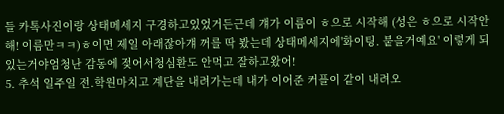들 카톡사진이랑 상태메세지 구경하고있었거든근데 걔가 이름이 ㅎ으로 시작해 (성은 ㅎ으로 시작안해! 이름만ㅋㅋ)ㅎ이면 제일 아래잖아걔 꺼를 딱 봤는데 상태메세지에'화이팅. 붙을거예요' 이렇게 되있는거야엄청난 감동에 젖어서청심환도 안먹고 잘하고왔어!
5. 추석 일주일 전.학원마치고 계단을 내려가는데 내가 이어준 커플이 같이 내려오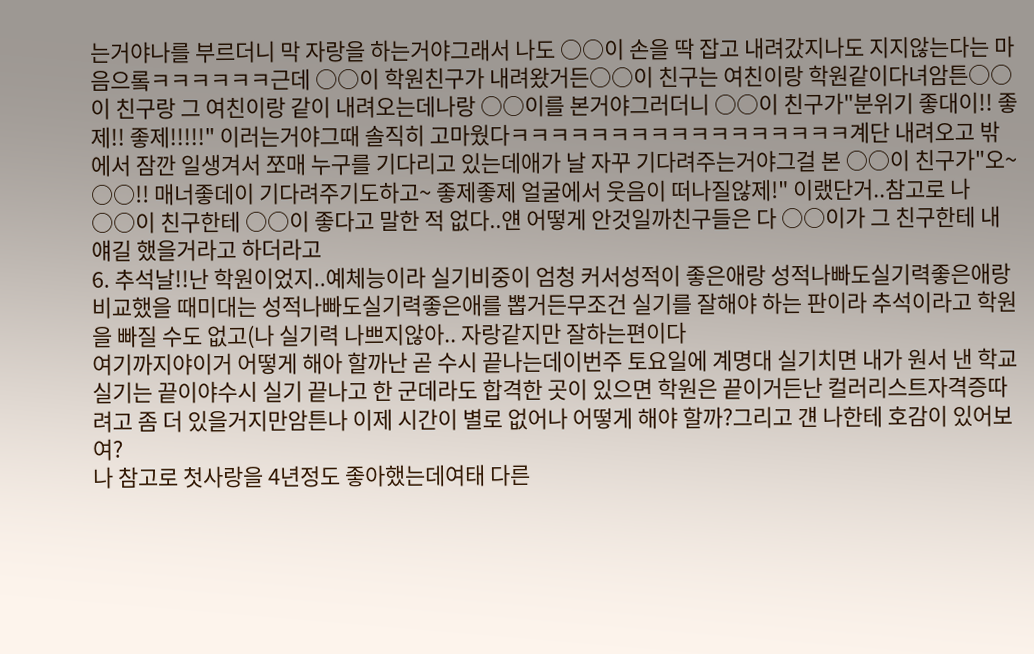는거야나를 부르더니 막 자랑을 하는거야그래서 나도 ○○이 손을 딱 잡고 내려갔지나도 지지않는다는 마음으롴ㅋㅋㅋㅋㅋㅋ근데 ○○이 학원친구가 내려왔거든○○이 친구는 여친이랑 학원같이다녀암튼○○이 친구랑 그 여친이랑 같이 내려오는데나랑 ○○이를 본거야그러더니 ○○이 친구가"분위기 좋대이!! 좋제!! 좋제!!!!!" 이러는거야그때 솔직히 고마웠다ㅋㅋㅋㅋㅋㅋㅋㅋㅋㅋㅋㅋㅋㅋㅋㅋㅋ계단 내려오고 밖에서 잠깐 일생겨서 쪼매 누구를 기다리고 있는데애가 날 자꾸 기다려주는거야그걸 본 ○○이 친구가"오~ ○○!! 매너좋데이 기다려주기도하고~ 좋제좋제 얼굴에서 웃음이 떠나질않제!" 이랬단거..참고로 나 ○○이 친구한테 ○○이 좋다고 말한 적 없다..얜 어떻게 안것일까친구들은 다 ○○이가 그 친구한테 내 얘길 했을거라고 하더라고
6. 추석날!!난 학원이었지..예체능이라 실기비중이 엄청 커서성적이 좋은애랑 성적나빠도실기력좋은애랑 비교했을 때미대는 성적나빠도실기력좋은애를 뽑거든무조건 실기를 잘해야 하는 판이라 추석이라고 학원을 빠질 수도 없고(나 실기력 나쁘지않아.. 자랑같지만 잘하는편이다
여기까지야이거 어떻게 해아 할까난 곧 수시 끝나는데이번주 토요일에 계명대 실기치면 내가 원서 낸 학교 실기는 끝이야수시 실기 끝나고 한 군데라도 합격한 곳이 있으면 학원은 끝이거든난 컬러리스트자격증따려고 좀 더 있을거지만암튼나 이제 시간이 별로 없어나 어떻게 해야 할까?그리고 걘 나한테 호감이 있어보여?
나 참고로 첫사랑을 4년정도 좋아했는데여태 다른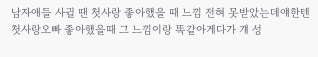남자애들 사귈 땐 첫사랑 좋아했을 때 느낌 전혀 못받았는데얘한텐 첫사랑오빠 좋아했을때 그 느낌이랑 똑같아게다가 걔 성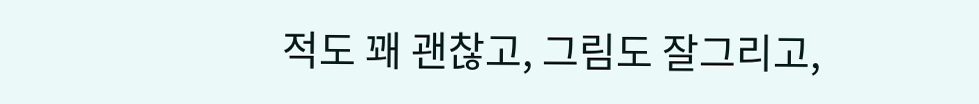적도 꽤 괜찮고, 그림도 잘그리고,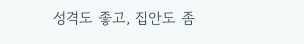성격도 좋고, 집안도 좀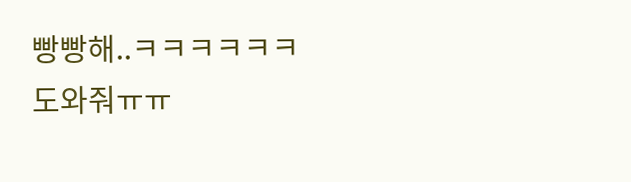빵빵해..ㅋㅋㅋㅋㅋㅋ
도와줘ㅠㅠ